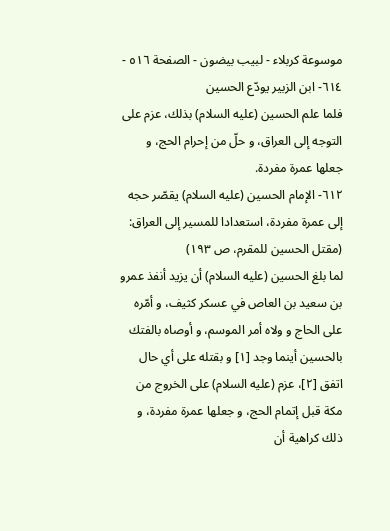موسوعة كربلاء - لبيب بيضون - الصفحة ٥١٦ - ٦١٤- ابن الزبير يودّع الحسين
فلما علم الحسين (عليه السلام) بذلك، عزم على التوجه إلى العراق، و حلّ من إحرام الحج، و جعلها عمرة مفردة.
٦١٢- الإمام الحسين (عليه السلام) يقصّر حجه إلى عمرة مفردة، استعدادا للمسير إلى العراق:
(مقتل الحسين للمقرم، ص ١٩٣)
لما بلغ الحسين (عليه السلام) أن يزيد أنفذ عمرو بن سعيد بن العاص في عسكر كثيف، و أمّره على الحاج و ولاه أمر الموسم، و أوصاه بالفتك بالحسين أينما وجد [١] و بقتله على أي حال اتفق [٢]، عزم (عليه السلام) على الخروج من مكة قبل إتمام الحج، و جعلها عمرة مفردة، و ذلك كراهية أن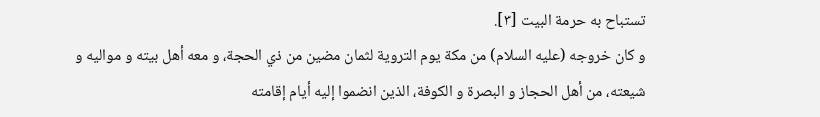تستباح به حرمة البيت [٣].
و كان خروجه (عليه السلام) من مكة يوم التروية لثمان مضين من ذي الحجة، و معه أهل بيته و مواليه و شيعته، من أهل الحجاز و البصرة و الكوفة، الذين انضموا إليه أيام إقامته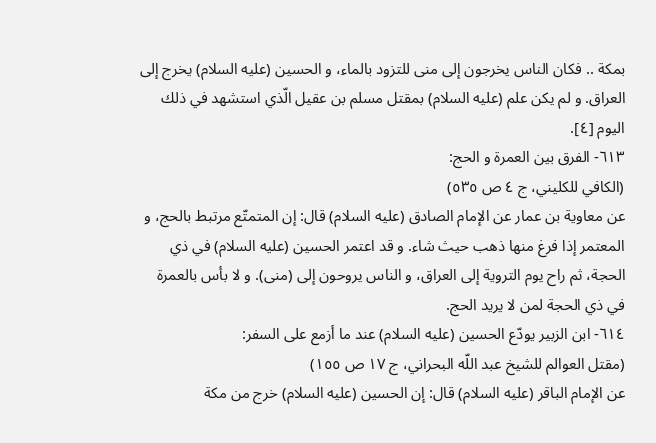بمكة .. فكان الناس يخرجون إلى منى للتزود بالماء، و الحسين (عليه السلام) يخرج إلى العراق. و لم يكن علم (عليه السلام) بمقتل مسلم بن عقيل الّذي استشهد في ذلك اليوم [٤].
٦١٣- الفرق بين العمرة و الحج:
(الكافي للكليني، ج ٤ ص ٥٣٥)
عن معاوية بن عمار عن الإمام الصادق (عليه السلام) قال: إن المتمتّع مرتبط بالحج، و المعتمر إذا فرغ منها ذهب حيث شاء. و قد اعتمر الحسين (عليه السلام) في ذي الحجة، ثم راح يوم التروية إلى العراق، و الناس يروحون إلى (منى). و لا بأس بالعمرة في ذي الحجة لمن لا يريد الحج.
٦١٤- ابن الزبير يودّع الحسين (عليه السلام) عند ما أزمع على السفر:
(مقتل العوالم للشيخ عبد اللّه البحراني، ج ١٧ ص ١٥٥)
عن الإمام الباقر (عليه السلام) قال: إن الحسين (عليه السلام) خرج من مكة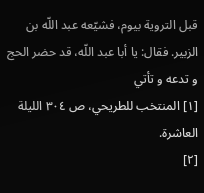قبل التروية بيوم، فشيّعه عبد اللّه بن الزبير. فقال: يا أبا عبد اللّه، قد حضر الحج و تدعه و تأتي
[١] المنتخب للطريحي، ص ٣٠٤ الليلة العاشرة.
[٢]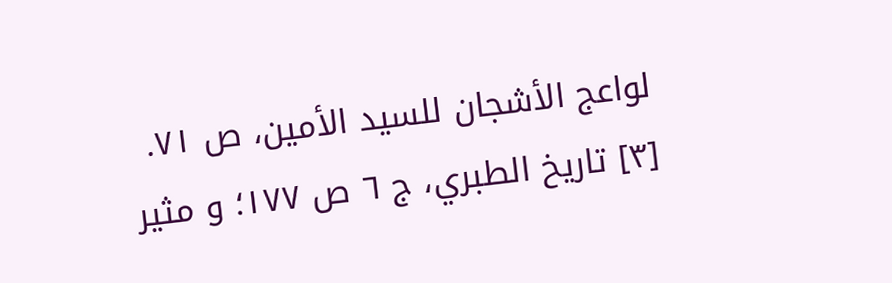لواعج الأشجان للسيد الأمين، ص ٧١.
[٣] تاريخ الطبري، ج ٦ ص ١٧٧؛ و مثير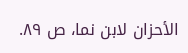الأحزان لابن نما، ص ٨٩.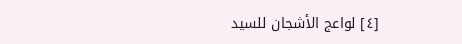[٤] لواعج الأشجان للسيد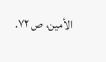الأمين، ص ٧٢.